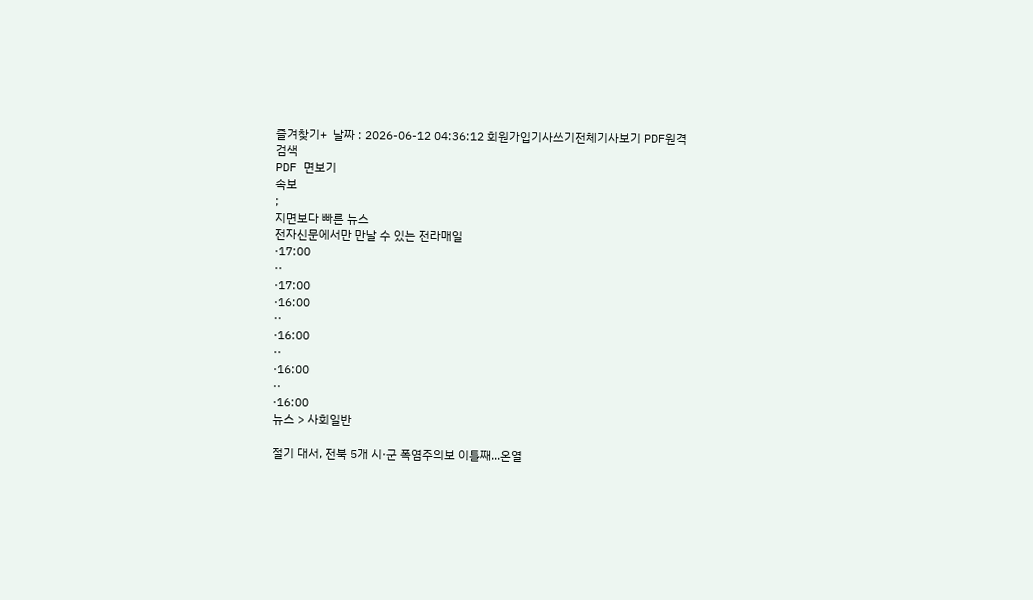즐겨찾기+  날짜 : 2026-06-12 04:36:12 회원가입기사쓰기전체기사보기 PDF원격
검색
PDF 면보기
속보
;
지면보다 빠른 뉴스
전자신문에서만 만날 수 있는 전라매일
·17:00
··
·17:00
·16:00
··
·16:00
··
·16:00
··
·16:00
뉴스 > 사회일반

절기 대서, 전북 5개 시·군 폭염주의보 이틀째...온열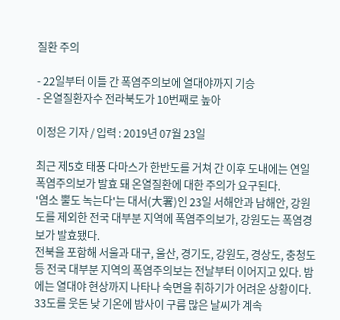질환 주의

- 22일부터 이틀 간 폭염주의보에 열대야까지 기승
- 온열질환자수 전라북도가 10번째로 높아

이정은 기자 / 입력 : 2019년 07월 23일

최근 제5호 태풍 다마스가 한반도를 거쳐 간 이후 도내에는 연일 폭염주의보가 발효 돼 온열질환에 대한 주의가 요구된다.
'염소 뿔도 녹는다'는 대서(大署)인 23일 서해안과 남해안, 강원도를 제외한 전국 대부분 지역에 폭염주의보가, 강원도는 폭염경보가 발효됐다.
전북을 포함해 서울과 대구, 울산, 경기도, 강원도, 경상도, 충청도 등 전국 대부분 지역의 폭염주의보는 전날부터 이어지고 있다. 밤에는 열대야 현상까지 나타나 숙면을 취하기가 어려운 상황이다.
33도를 웃돈 낮 기온에 밤사이 구름 많은 날씨가 계속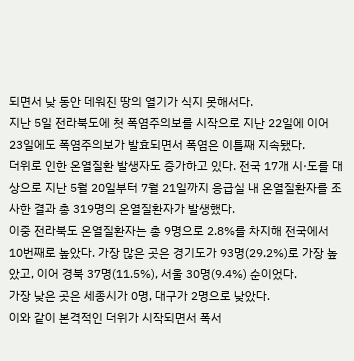되면서 낮 동안 데워진 땅의 열기가 식지 못해서다.
지난 5일 전라북도에 첫 폭염주의보를 시작으로 지난 22일에 이어 23일에도 폭염주의보가 발효되면서 폭염은 이틀째 지속됐다.
더위로 인한 온열질환 발생자도 증가하고 있다. 전국 17개 시·도를 대상으로 지난 5월 20일부터 7월 21일까지 응급실 내 온열질환자를 조사한 결과 총 319명의 온열질환자가 발생했다.
이중 전라북도 온열질환자는 총 9명으로 2.8%를 차지해 전국에서 10번째로 높았다. 가장 많은 곳은 경기도가 93명(29.2%)로 가장 높았고, 이어 경북 37명(11.5%), 서울 30명(9.4%) 순이었다.
가장 낮은 곳은 세종시가 0명, 대구가 2명으로 낮았다.
이와 같이 본격적인 더위가 시작되면서 폭서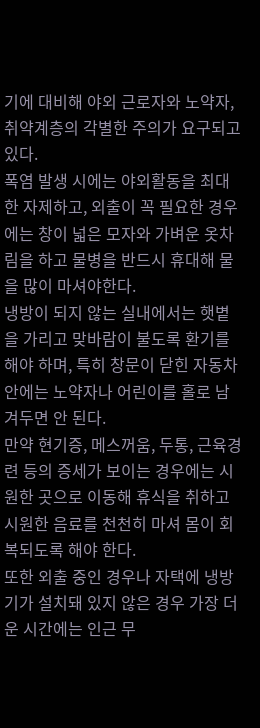기에 대비해 야외 근로자와 노약자, 취약계층의 각별한 주의가 요구되고 있다.
폭염 발생 시에는 야외활동을 최대한 자제하고, 외출이 꼭 필요한 경우에는 창이 넓은 모자와 가벼운 옷차림을 하고 물병을 반드시 휴대해 물을 많이 마셔야한다.
냉방이 되지 않는 실내에서는 햇볕을 가리고 맞바람이 불도록 환기를 해야 하며, 특히 창문이 닫힌 자동차 안에는 노약자나 어린이를 홀로 남겨두면 안 된다.
만약 현기증, 메스꺼움, 두통, 근육경련 등의 증세가 보이는 경우에는 시원한 곳으로 이동해 휴식을 취하고 시원한 음료를 천천히 마셔 몸이 회복되도록 해야 한다.
또한 외출 중인 경우나 자택에 냉방기가 설치돼 있지 않은 경우 가장 더운 시간에는 인근 무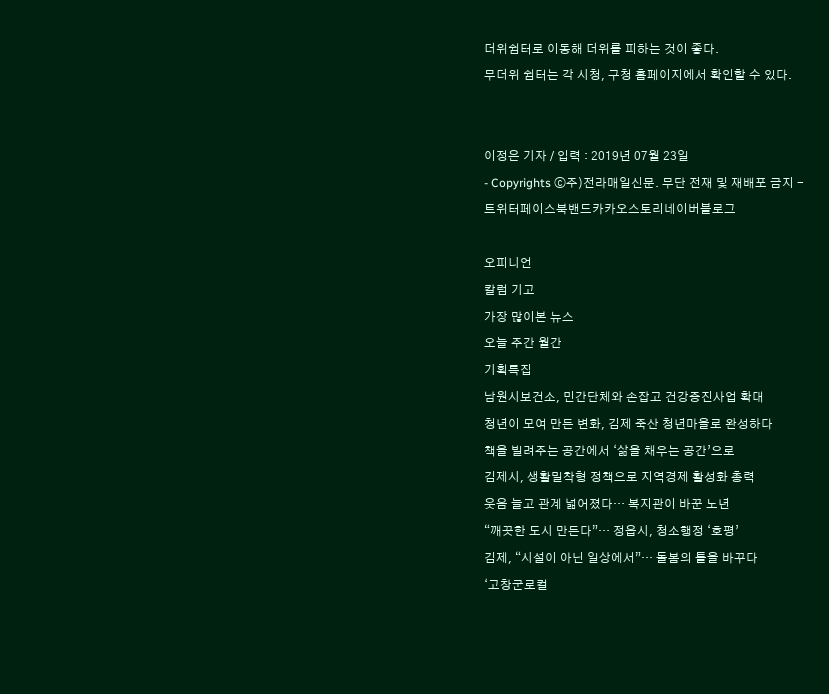더위쉼터로 이동해 더위를 피하는 것이 좋다.
무더위 쉼터는 각 시청, 구청 홈페이지에서 확인할 수 있다.


이정은 기자 / 입력 : 2019년 07월 23일
- Copyrights ⓒ주)전라매일신문. 무단 전재 및 재배포 금지 -
트위터페이스북밴드카카오스토리네이버블로그

오피니언
칼럼 기고
가장 많이본 뉴스
오늘 주간 월간
기획특집
남원시보건소, 민간단체와 손잡고 건강증진사업 확대
청년이 모여 만든 변화, 김제 죽산 청년마을로 완성하다
책을 빌려주는 공간에서 ‘삶을 채우는 공간’으로
김제시, 생활밀착형 정책으로 지역경제 활성화 총력
웃음 늘고 관계 넓어졌다… 복지관이 바꾼 노년
“깨끗한 도시 만든다”… 정읍시, 청소행정 ‘호평’
김제, “시설이 아닌 일상에서”… 돌봄의 틀을 바꾸다
‘고창군로컬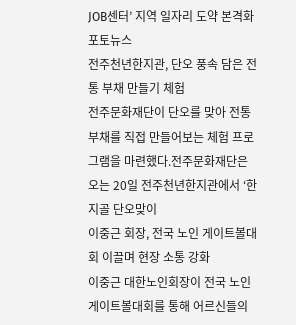JOB센터’ 지역 일자리 도약 본격화
포토뉴스
전주천년한지관, 단오 풍속 담은 전통 부채 만들기 체험
전주문화재단이 단오를 맞아 전통 부채를 직접 만들어보는 체험 프로그램을 마련했다.전주문화재단은 오는 20일 전주천년한지관에서 ‘한지골 단오맞이
이중근 회장, 전국 노인 게이트볼대회 이끌며 현장 소통 강화
이중근 대한노인회장이 전국 노인 게이트볼대회를 통해 어르신들의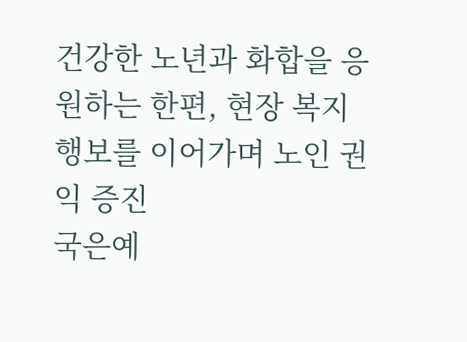건강한 노년과 화합을 응원하는 한편, 현장 복지 행보를 이어가며 노인 권익 증진
국은예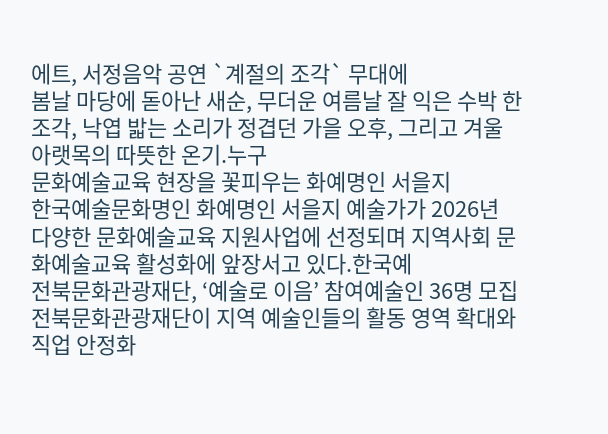에트, 서정음악 공연 `계절의 조각` 무대에
봄날 마당에 돋아난 새순, 무더운 여름날 잘 익은 수박 한 조각, 낙엽 밟는 소리가 정겹던 가을 오후, 그리고 겨울 아랫목의 따뜻한 온기.누구
문화예술교육 현장을 꽃피우는 화예명인 서을지
한국예술문화명인 화예명인 서을지 예술가가 2026년 다양한 문화예술교육 지원사업에 선정되며 지역사회 문화예술교육 활성화에 앞장서고 있다.한국예
전북문화관광재단, ‘예술로 이음’ 참여예술인 36명 모집
전북문화관광재단이 지역 예술인들의 활동 영역 확대와 직업 안정화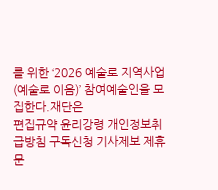를 위한 ‘2026 예술로 지역사업(예술로 이음)’ 참여예술인을 모집한다.재단은
편집규약 윤리강령 개인정보취급방침 구독신청 기사제보 제휴문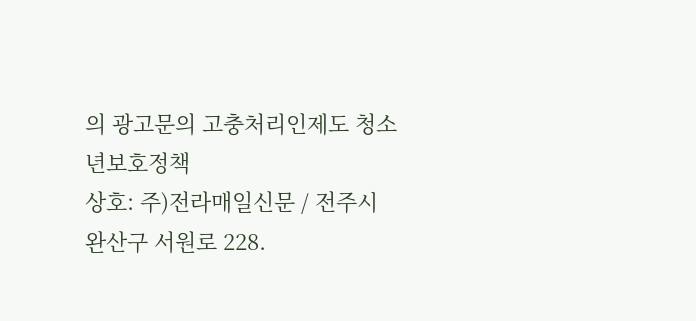의 광고문의 고충처리인제도 청소년보호정책
상호: 주)전라매일신문 / 전주시 완산구 서원로 228.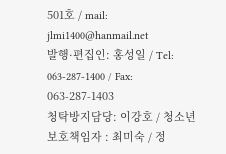501호 / mail: jlmi1400@hanmail.net
발행·편집인: 홍성일 / Tel: 063-287-1400 / Fax: 063-287-1403
청탁방지담당: 이강호 / 청소년보호책임자 : 최미숙 / 정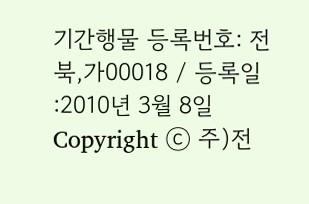기간행물 등록번호: 전북,가00018 / 등록일 :2010년 3월 8일
Copyright ⓒ 주)전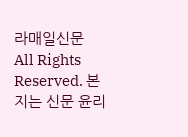라매일신문 All Rights Reserved. 본지는 신문 윤리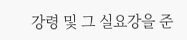강령 및 그 실요강을 준